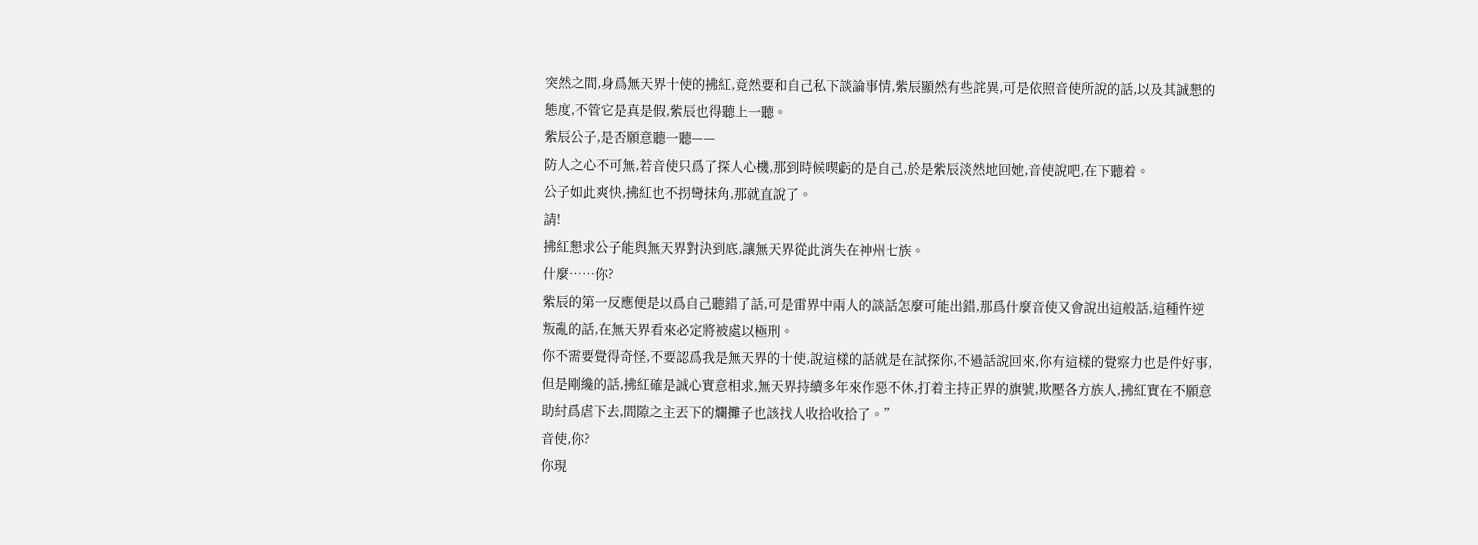突然之間,身爲無天界十使的拂紅,竟然要和自己私下談論事情,紫辰顯然有些詫異,可是依照音使所說的話,以及其誠懇的態度,不管它是真是假,紫辰也得聽上一聽。
紫辰公子,是否願意聽一聽——
防人之心不可無,若音使只爲了探人心機,那到時候喫虧的是自己,於是紫辰淡然地回她,音使說吧,在下聽着。
公子如此爽快,拂紅也不拐彎抹角,那就直說了。
請!
拂紅懇求公子能與無天界對決到底,讓無天界從此消失在神州七族。
什麼……你?
紫辰的第一反應便是以爲自己聽錯了話,可是雷界中兩人的談話怎麼可能出錯,那爲什麼音使又會說出這般話,這種忤逆叛亂的話,在無天界看來必定將被處以極刑。
你不需要覺得奇怪,不要認爲我是無天界的十使,說這樣的話就是在試探你,不過話說回來,你有這樣的覺察力也是件好事,但是剛纔的話,拂紅確是誠心實意相求,無天界持續多年來作惡不休,打着主持正界的旗號,欺壓各方族人,拂紅實在不願意助紂爲虐下去,間隙之主丟下的爛攤子也該找人收拾收拾了。”
音使,你?
你現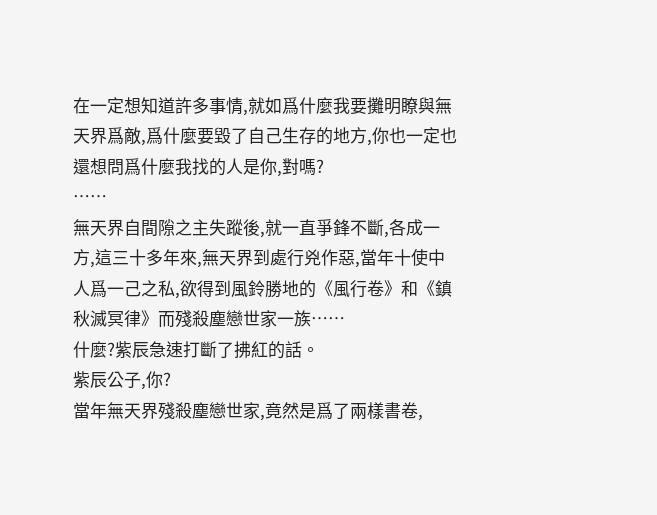在一定想知道許多事情,就如爲什麼我要攤明瞭與無天界爲敵,爲什麼要毀了自己生存的地方,你也一定也還想問爲什麼我找的人是你,對嗎?
……
無天界自間隙之主失蹤後,就一直爭鋒不斷,各成一方,這三十多年來,無天界到處行兇作惡,當年十使中人爲一己之私,欲得到風鈴勝地的《風行卷》和《鎮秋滅冥律》而殘殺塵戀世家一族……
什麼?紫辰急速打斷了拂紅的話。
紫辰公子,你?
當年無天界殘殺塵戀世家,竟然是爲了兩樣書卷,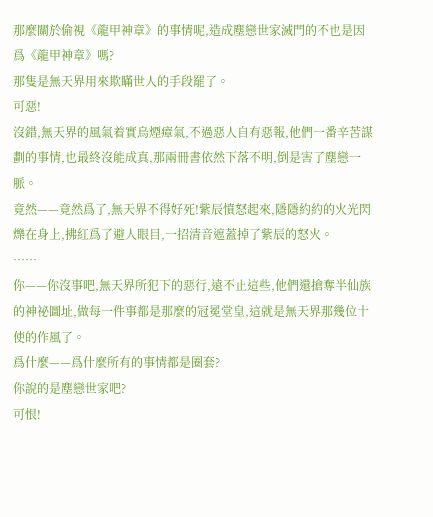那麼關於偷視《龍甲神章》的事情呢,造成塵戀世家滅門的不也是因爲《龍甲神章》嗎?
那隻是無天界用來欺瞞世人的手段罷了。
可惡!
沒錯,無天界的風氣着實烏煙瘴氣,不過惡人自有惡報,他們一番辛苦謀劃的事情,也最終沒能成真,那兩冊書依然下落不明,倒是害了塵戀一脈。
竟然——竟然爲了,無天界不得好死!紫辰憤怒起來,隱隱約約的火光閃爍在身上,拂紅爲了避人眼目,一招清音遮蓋掉了紫辰的怒火。
……
你——你沒事吧,無天界所犯下的惡行,遠不止這些,他們還搶奪半仙族的神祕圖址,做每一件事都是那麼的冠冕堂皇,這就是無天界那幾位十使的作風了。
爲什麼——爲什麼所有的事情都是圈套?
你說的是塵戀世家吧?
可恨!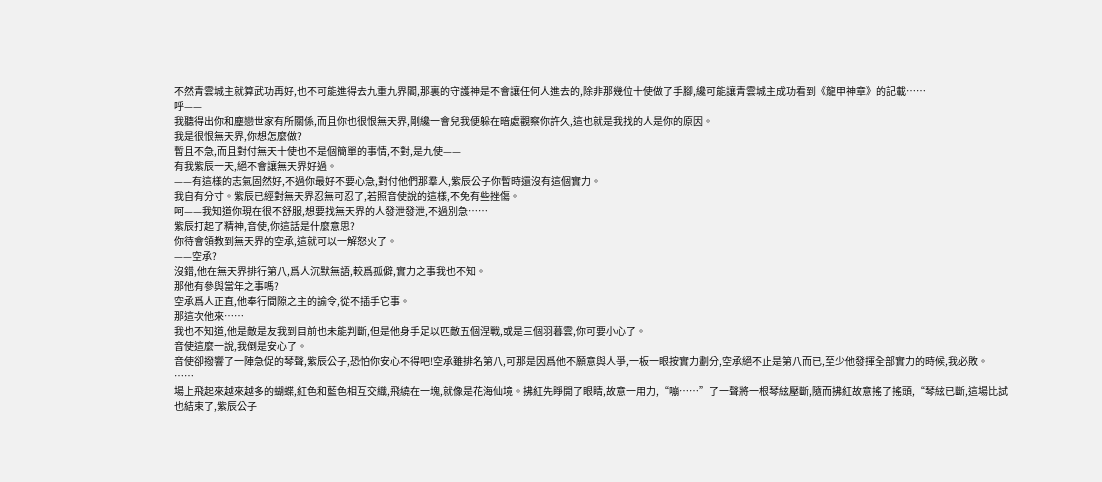不然青雲城主就算武功再好,也不可能進得去九重九界閣,那裏的守護神是不會讓任何人進去的,除非那幾位十使做了手腳,纔可能讓青雲城主成功看到《龍甲神章》的記載……
呼——
我聽得出你和塵戀世家有所關係,而且你也很恨無天界,剛纔一會兒我便躲在暗處觀察你許久,這也就是我找的人是你的原因。
我是很恨無天界,你想怎麼做?
暫且不急,而且對付無天十使也不是個簡單的事情,不對,是九使——
有我紫辰一天,絕不會讓無天界好過。
——有這樣的志氣固然好,不過你最好不要心急,對付他們那羣人,紫辰公子你暫時還沒有這個實力。
我自有分寸。紫辰已經對無天界忍無可忍了,若照音使說的這樣,不免有些挫傷。
呵——我知道你現在很不舒服,想要找無天界的人發泄發泄,不過別急……
紫辰打起了精神,音使,你這話是什麼意思?
你待會領教到無天界的空承,這就可以一解怒火了。
——空承?
沒錯,他在無天界排行第八,爲人沉默無語,較爲孤僻,實力之事我也不知。
那他有參與當年之事嗎?
空承爲人正直,他奉行間隙之主的諭令,從不插手它事。
那這次他來……
我也不知道,他是敵是友我到目前也未能判斷,但是他身手足以匹敵五個涅戰,或是三個羽暮雲,你可要小心了。
音使這麼一說,我倒是安心了。
音使卻撥響了一陣急促的琴聲,紫辰公子,恐怕你安心不得吧!空承雖排名第八,可那是因爲他不願意與人爭,一板一眼按實力劃分,空承絕不止是第八而已,至少他發揮全部實力的時候,我必敗。
……
場上飛起來越來越多的蝴蝶,紅色和藍色相互交織,飛繞在一塊,就像是花海仙境。拂紅先睜開了眼睛,故意一用力,“嘣……”了一聲將一根琴絃壓斷,隨而拂紅故意搖了搖頭,“琴絃已斷,這場比試也結束了,紫辰公子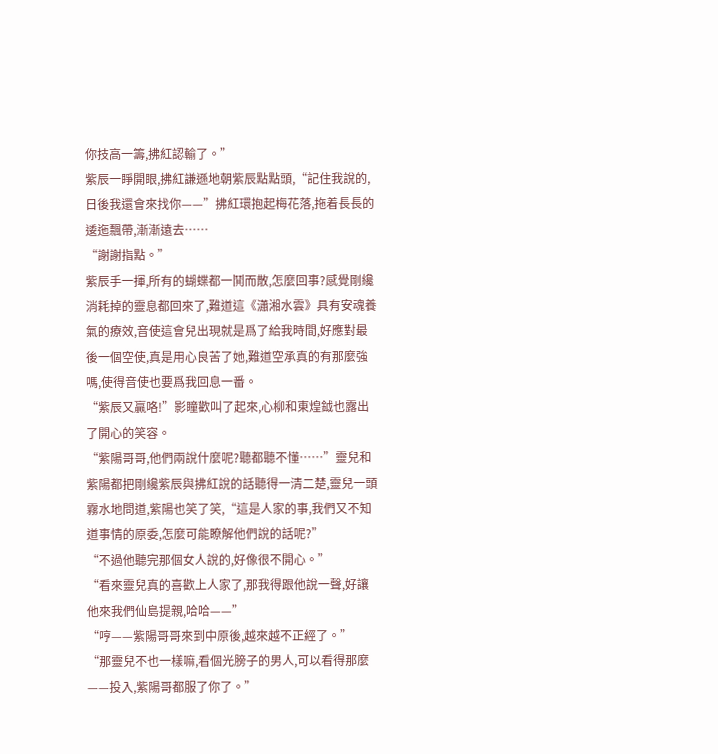你技高一籌,拂紅認輸了。”
紫辰一睜開眼,拂紅謙遜地朝紫辰點點頭,“記住我說的,日後我還會來找你——”拂紅環抱起梅花落,拖着長長的逶迤飄帶,漸漸遠去……
“謝謝指點。”
紫辰手一揮,所有的蝴蝶都一鬨而散,怎麼回事?感覺剛纔消耗掉的靈息都回來了,難道這《瀟湘水雲》具有安魂養氣的療效,音使這會兒出現就是爲了給我時間,好應對最後一個空使,真是用心良苦了她,難道空承真的有那麼強嗎,使得音使也要爲我回息一番。
“紫辰又贏咯!”影瞳歡叫了起來,心柳和東煌鉞也露出了開心的笑容。
“紫陽哥哥,他們兩說什麼呢?聽都聽不懂……”靈兒和紫陽都把剛纔紫辰與拂紅說的話聽得一清二楚,靈兒一頭霧水地問道,紫陽也笑了笑,“這是人家的事,我們又不知道事情的原委,怎麼可能瞭解他們說的話呢?”
“不過他聽完那個女人說的,好像很不開心。”
“看來靈兒真的喜歡上人家了,那我得跟他說一聲,好讓他來我們仙島提親,哈哈——”
“哼——紫陽哥哥來到中原後,越來越不正經了。”
“那靈兒不也一樣嘛,看個光膀子的男人,可以看得那麼——投入,紫陽哥都服了你了。”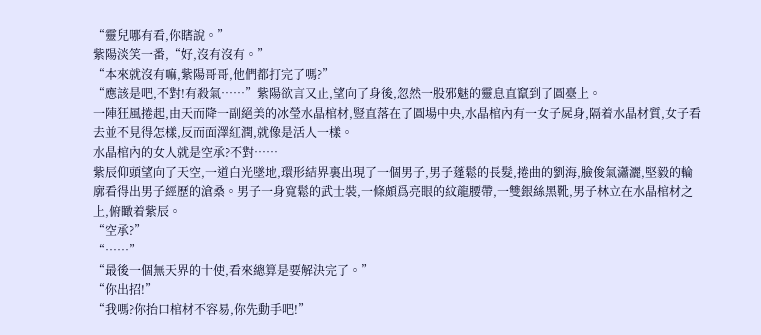“靈兒哪有看,你瞎說。”
紫陽淡笑一番,“好,沒有沒有。”
“本來就沒有嘛,紫陽哥哥,他們都打完了嗎?”
“應該是吧,不對!有殺氣……”紫陽欲言又止,望向了身後,忽然一股邪魅的靈息直竄到了圓臺上。
一陣狂風捲起,由天而降一副絕美的冰瑩水晶棺材,豎直落在了圓場中央,水晶棺內有一女子屍身,隔着水晶材質,女子看去並不見得怎樣,反而面澤紅潤,就像是活人一樣。
水晶棺內的女人就是空承?不對……
紫辰仰頭望向了天空,一道白光墜地,環形結界裏出現了一個男子,男子蓬鬆的長髮,捲曲的劉海,臉俊氣瀟灑,堅毅的輪廓看得出男子經歷的滄桑。男子一身寬鬆的武士裝,一條頗爲亮眼的紋龍腰帶,一雙銀絲黑靴,男子林立在水晶棺材之上,俯瞰着紫辰。
“空承?”
“……”
“最後一個無天界的十使,看來總算是要解決完了。”
“你出招!”
“我嗎?你抬口棺材不容易,你先動手吧!”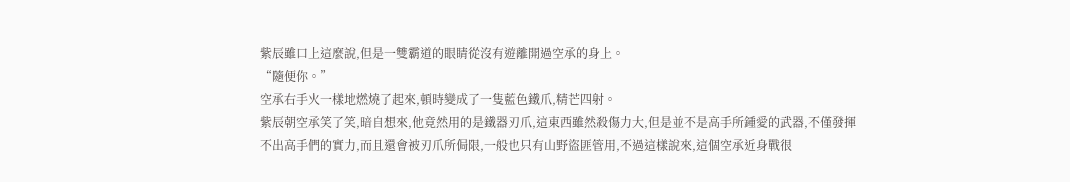紫辰雖口上這麼說,但是一雙霸道的眼睛從沒有遊離開過空承的身上。
“隨便你。”
空承右手火一樣地燃燒了起來,頓時變成了一隻藍色鐵爪,精芒四射。
紫辰朝空承笑了笑,暗自想來,他竟然用的是鐵器刃爪,這東西雖然殺傷力大,但是並不是高手所鍾愛的武器,不僅發揮不出高手們的實力,而且還會被刃爪所侷限,一般也只有山野盜匪管用,不過這樣說來,這個空承近身戰很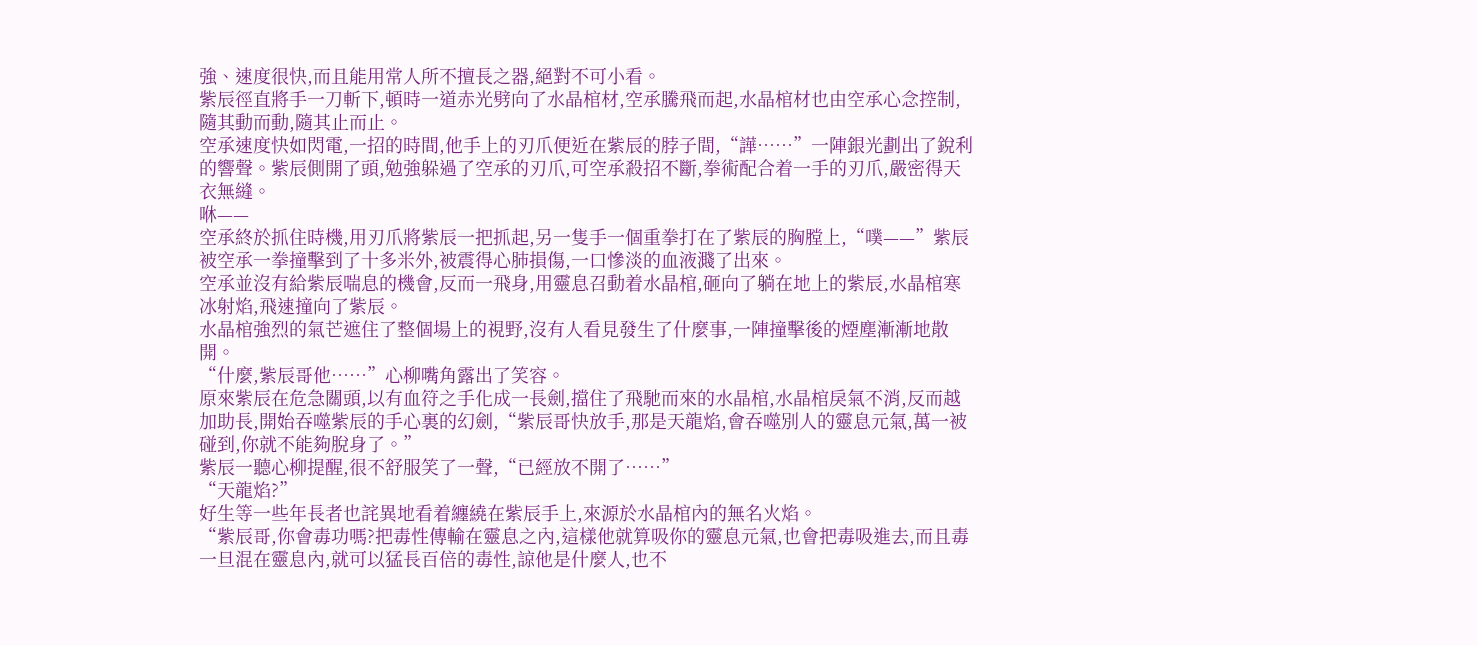強、速度很快,而且能用常人所不擅長之器,絕對不可小看。
紫辰徑直將手一刀斬下,頓時一道赤光劈向了水晶棺材,空承騰飛而起,水晶棺材也由空承心念控制,隨其動而動,隨其止而止。
空承速度快如閃電,一招的時間,他手上的刃爪便近在紫辰的脖子間,“譁……”一陣銀光劃出了銳利的響聲。紫辰側開了頭,勉強躲過了空承的刃爪,可空承殺招不斷,拳術配合着一手的刃爪,嚴密得天衣無縫。
咻——
空承終於抓住時機,用刃爪將紫辰一把抓起,另一隻手一個重拳打在了紫辰的胸膛上,“噗——”紫辰被空承一拳撞擊到了十多米外,被震得心肺損傷,一口慘淡的血液濺了出來。
空承並沒有給紫辰喘息的機會,反而一飛身,用靈息召動着水晶棺,砸向了躺在地上的紫辰,水晶棺寒冰射焰,飛速撞向了紫辰。
水晶棺強烈的氣芒遮住了整個場上的視野,沒有人看見發生了什麼事,一陣撞擊後的煙塵漸漸地散開。
“什麼,紫辰哥他……”心柳嘴角露出了笑容。
原來紫辰在危急關頭,以有血符之手化成一長劍,擋住了飛馳而來的水晶棺,水晶棺戾氣不消,反而越加助長,開始吞噬紫辰的手心裏的幻劍,“紫辰哥快放手,那是天龍焰,會吞噬別人的靈息元氣,萬一被碰到,你就不能夠脫身了。”
紫辰一聽心柳提醒,很不舒服笑了一聲,“已經放不開了……”
“天龍焰?”
好生等一些年長者也詫異地看着纏繞在紫辰手上,來源於水晶棺內的無名火焰。
“紫辰哥,你會毒功嗎?把毒性傳輸在靈息之內,這樣他就算吸你的靈息元氣,也會把毒吸進去,而且毒一旦混在靈息內,就可以猛長百倍的毒性,諒他是什麼人,也不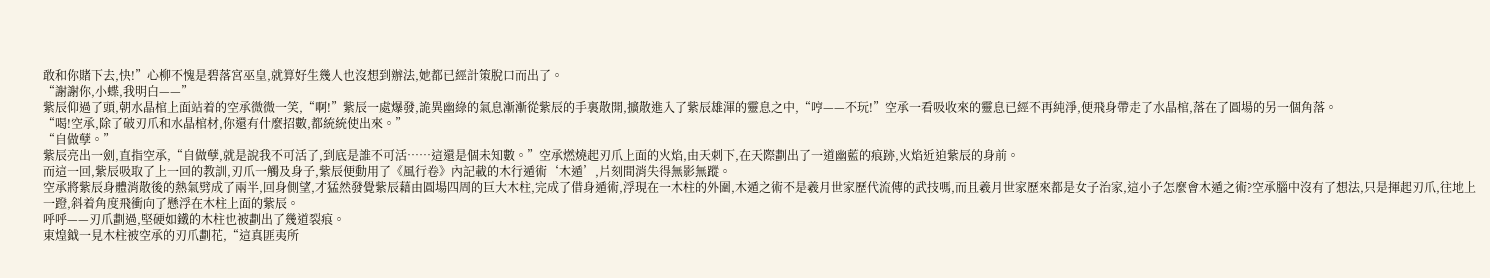敢和你賭下去,快!”心柳不愧是碧落宮巫皇,就算好生幾人也沒想到辦法,她都已經計策脫口而出了。
“謝謝你,小蝶,我明白——”
紫辰仰過了頭,朝水晶棺上面站着的空承微微一笑,“啊!”紫辰一處爆發,詭異幽綠的氣息漸漸從紫辰的手裏散開,擴散進入了紫辰雄渾的靈息之中,“哼——不玩!”空承一看吸收來的靈息已經不再純淨,便飛身帶走了水晶棺,落在了圓場的另一個角落。
“喝!空承,除了破刃爪和水晶棺材,你還有什麼招數,都統統使出來。”
“自做孽。”
紫辰亮出一劍,直指空承,“自做孽,就是說我不可活了,到底是誰不可活……這還是個未知數。”空承燃燒起刃爪上面的火焰,由天刺下,在天際劃出了一道幽藍的痕跡,火焰近迫紫辰的身前。
而這一回,紫辰吸取了上一回的教訓,刃爪一觸及身子,紫辰便動用了《風行卷》內記載的木行遁術‘木遁’,片刻間消失得無影無蹤。
空承將紫辰身體消散後的熱氣劈成了兩半,回身側望,才猛然發覺紫辰藉由圓場四周的巨大木柱,完成了借身遁術,浮現在一木柱的外圍,木遁之術不是羲月世家歷代流傳的武技嗎,而且羲月世家歷來都是女子治家,這小子怎麼會木遁之術?空承腦中沒有了想法,只是揮起刃爪,往地上一蹬,斜着角度飛衝向了懸浮在木柱上面的紫辰。
呼呼——刃爪劃過,堅硬如鐵的木柱也被劃出了幾道裂痕。
東煌鉞一見木柱被空承的刃爪劃花,“這真匪夷所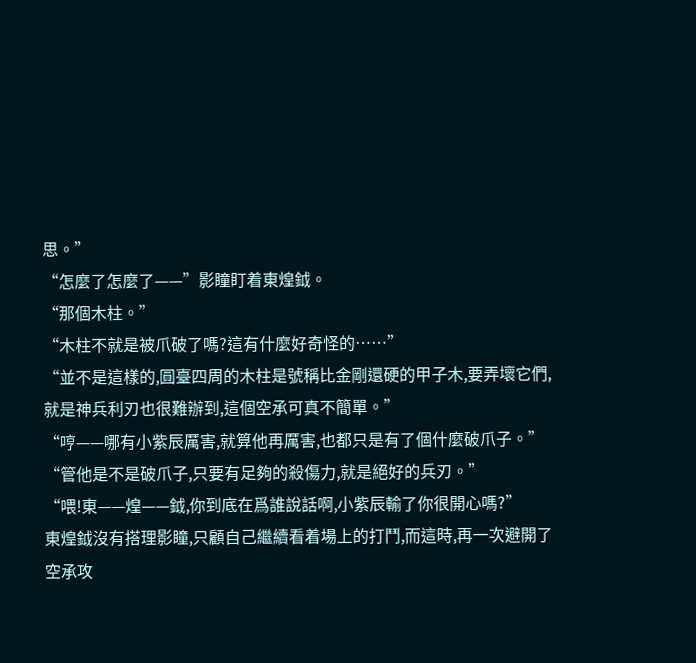思。”
“怎麼了怎麼了——”影瞳盯着東煌鉞。
“那個木柱。”
“木柱不就是被爪破了嗎?這有什麼好奇怪的……”
“並不是這樣的,圓臺四周的木柱是號稱比金剛還硬的甲子木,要弄壞它們,就是神兵利刃也很難辦到,這個空承可真不簡單。”
“哼——哪有小紫辰厲害,就算他再厲害,也都只是有了個什麼破爪子。”
“管他是不是破爪子,只要有足夠的殺傷力,就是絕好的兵刃。”
“喂!東——煌——鉞,你到底在爲誰說話啊,小紫辰輸了你很開心嗎?”
東煌鉞沒有搭理影瞳,只顧自己繼續看着場上的打鬥,而這時,再一次避開了空承攻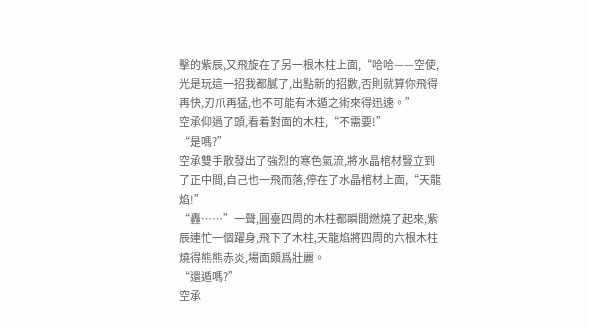擊的紫辰,又飛旋在了另一根木柱上面,“哈哈——空使,光是玩這一招我都膩了,出點新的招數,否則就算你飛得再快,刃爪再猛,也不可能有木遁之術來得迅速。”
空承仰過了頭,看着對面的木柱,“不需要!”
“是嗎?”
空承雙手散發出了強烈的寒色氣流,將水晶棺材豎立到了正中間,自己也一飛而落,停在了水晶棺材上面,“天龍焰!”
“轟……”一聲,圓臺四周的木柱都瞬間燃燒了起來,紫辰連忙一個躍身,飛下了木柱,天龍焰將四周的六根木柱燒得熊熊赤炎,場面頗爲壯麗。
“還遁嗎?”
空承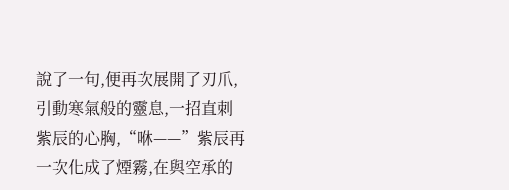說了一句,便再次展開了刃爪,引動寒氣般的靈息,一招直刺紫辰的心胸,“咻——”紫辰再一次化成了煙霧,在與空承的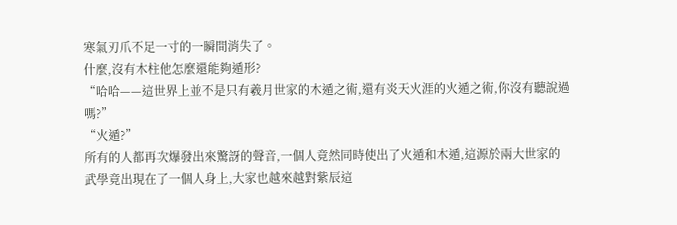寒氣刃爪不足一寸的一瞬間消失了。
什麼,沒有木柱他怎麼還能夠遁形?
“哈哈——這世界上並不是只有羲月世家的木遁之術,還有炎天火涯的火遁之術,你沒有聽說過嗎?”
“火遁?”
所有的人都再次爆發出來驚訝的聲音,一個人竟然同時使出了火遁和木遁,這源於兩大世家的武學竟出現在了一個人身上,大家也越來越對紫辰這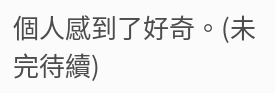個人感到了好奇。(未完待續)